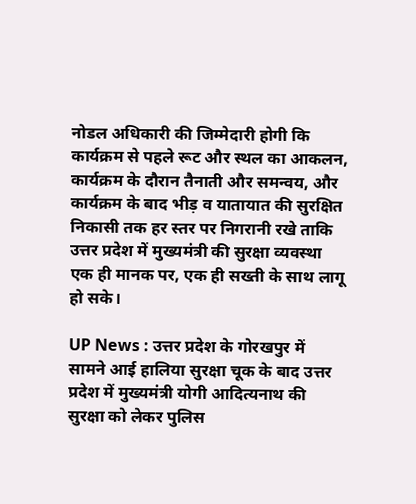नोडल अधिकारी की जिम्मेदारी होगी कि कार्यक्रम से पहले रूट और स्थल का आकलन, कार्यक्रम के दौरान तैनाती और समन्वय, और कार्यक्रम के बाद भीड़ व यातायात की सुरक्षित निकासी तक हर स्तर पर निगरानी रखे ताकि उत्तर प्रदेश में मुख्यमंत्री की सुरक्षा व्यवस्था एक ही मानक पर, एक ही सख्ती के साथ लागू हो सके।

UP News : उत्तर प्रदेश के गोरखपुर में सामने आई हालिया सुरक्षा चूक के बाद उत्तर प्रदेश में मुख्यमंत्री योगी आदित्यनाथ की सुरक्षा को लेकर पुलिस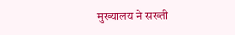मुख्यालय ने सख्ती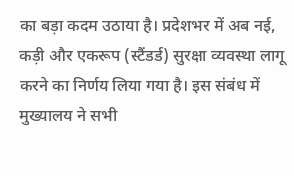का बड़ा कदम उठाया है। प्रदेशभर में अब नई, कड़ी और एकरूप (स्टैंडर्ड) सुरक्षा व्यवस्था लागू करने का निर्णय लिया गया है। इस संबंध में मुख्यालय ने सभी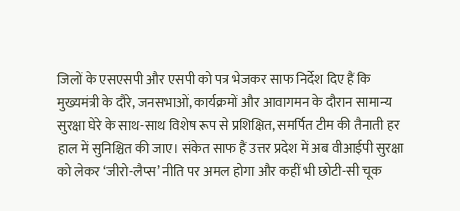जिलों के एसएसपी और एसपी को पत्र भेजकर साफ निर्देश दिए हैं कि मुख्यमंत्री के दौरे, जनसभाओं, कार्यक्रमों और आवागमन के दौरान सामान्य सुरक्षा घेरे के साथ-साथ विशेष रूप से प्रशिक्षित, समर्पित टीम की तैनाती हर हाल में सुनिश्चित की जाए। संकेत साफ हैं उत्तर प्रदेश में अब वीआईपी सुरक्षा को लेकर ‘जीरो-लैप्स’ नीति पर अमल होगा और कहीं भी छोटी-सी चूक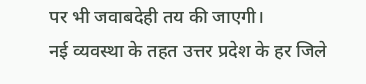पर भी जवाबदेही तय की जाएगी।
नई व्यवस्था के तहत उत्तर प्रदेश के हर जिले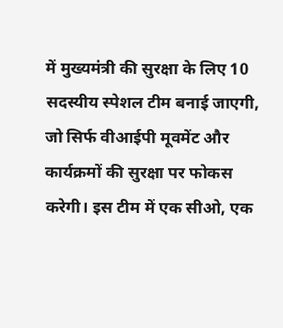में मुख्यमंत्री की सुरक्षा के लिए 10 सदस्यीय स्पेशल टीम बनाई जाएगी, जो सिर्फ वीआईपी मूवमेंट और कार्यक्रमों की सुरक्षा पर फोकस करेगी। इस टीम में एक सीओ, एक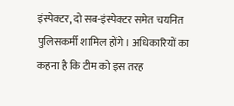इंस्पेक्टर, दो सब-इंस्पेक्टर समेत चयनित पुलिसकर्मी शामिल होंगे। अधिकारियों का कहना है कि टीम को इस तरह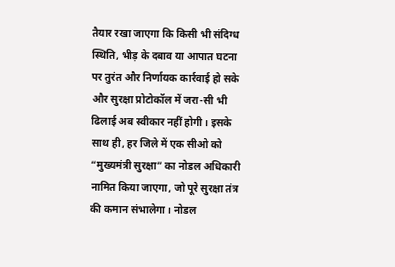तैयार रखा जाएगा कि किसी भी संदिग्ध स्थिति, भीड़ के दबाव या आपात घटना पर तुरंत और निर्णायक कार्रवाई हो सके और सुरक्षा प्रोटोकॉल में जरा-सी भी ढिलाई अब स्वीकार नहीं होगी। इसके साथ ही, हर जिले में एक सीओ को “मुख्यमंत्री सुरक्षा” का नोडल अधिकारी नामित किया जाएगा, जो पूरे सुरक्षा तंत्र की कमान संभालेगा। नोडल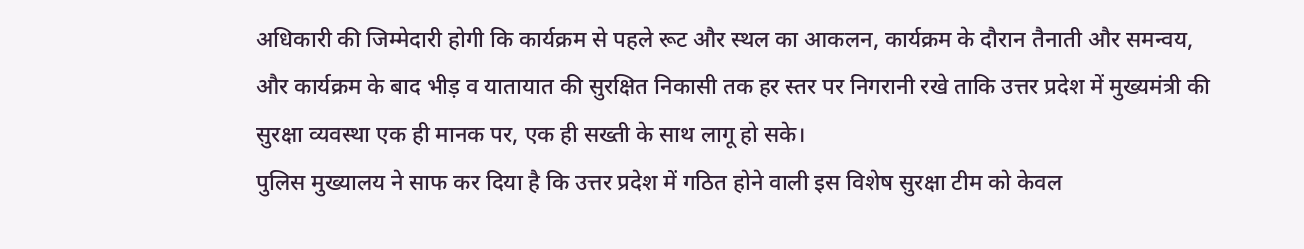अधिकारी की जिम्मेदारी होगी कि कार्यक्रम से पहले रूट और स्थल का आकलन, कार्यक्रम के दौरान तैनाती और समन्वय, और कार्यक्रम के बाद भीड़ व यातायात की सुरक्षित निकासी तक हर स्तर पर निगरानी रखे ताकि उत्तर प्रदेश में मुख्यमंत्री की सुरक्षा व्यवस्था एक ही मानक पर, एक ही सख्ती के साथ लागू हो सके।
पुलिस मुख्यालय ने साफ कर दिया है कि उत्तर प्रदेश में गठित होने वाली इस विशेष सुरक्षा टीम को केवल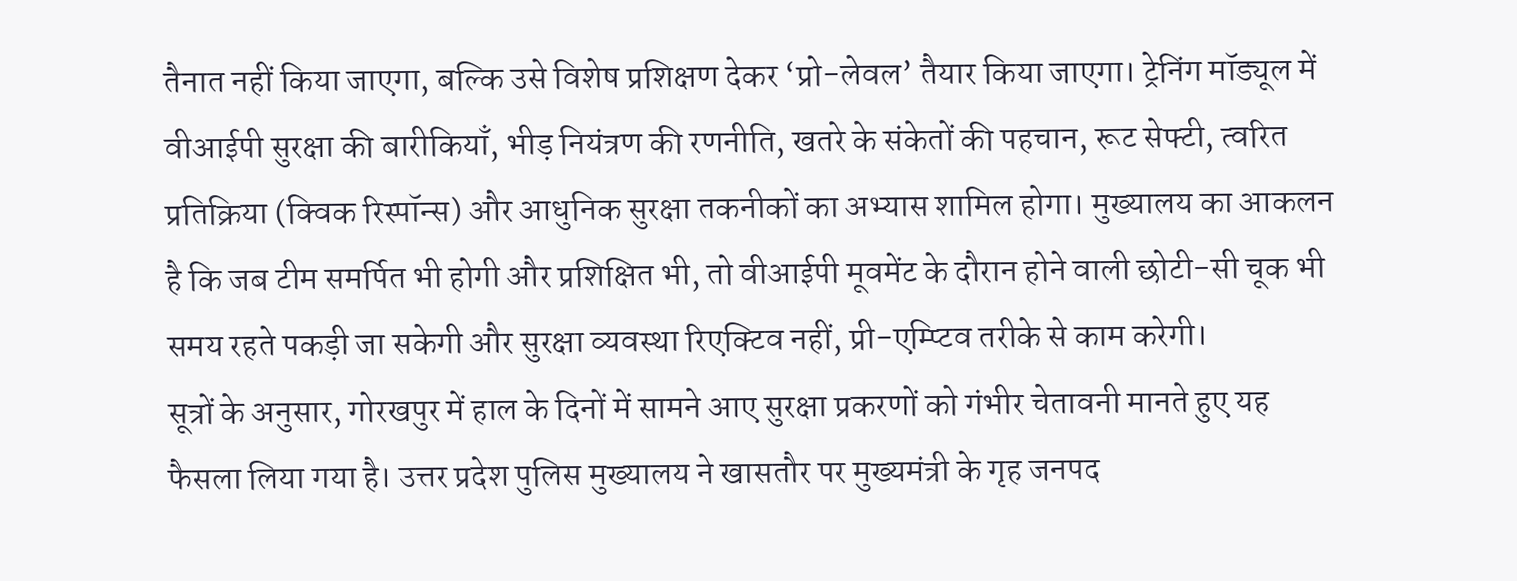तैनात नहीं किया जाएगा, बल्कि उसे विशेष प्रशिक्षण देकर ‘प्रो-लेवल’ तैयार किया जाएगा। ट्रेनिंग मॉड्यूल में वीआईपी सुरक्षा की बारीकियाँ, भीड़ नियंत्रण की रणनीति, खतरे के संकेतों की पहचान, रूट सेफ्टी, त्वरित प्रतिक्रिया (क्विक रिस्पॉन्स) और आधुनिक सुरक्षा तकनीकों का अभ्यास शामिल होगा। मुख्यालय का आकलन है कि जब टीम समर्पित भी होगी और प्रशिक्षित भी, तो वीआईपी मूवमेंट के दौरान होने वाली छोटी-सी चूक भी समय रहते पकड़ी जा सकेगी और सुरक्षा व्यवस्था रिएक्टिव नहीं, प्री-एम्प्टिव तरीके से काम करेगी।
सूत्रों के अनुसार, गोरखपुर में हाल के दिनों में सामने आए सुरक्षा प्रकरणों को गंभीर चेतावनी मानते हुए यह फैसला लिया गया है। उत्तर प्रदेश पुलिस मुख्यालय ने खासतौर पर मुख्यमंत्री के गृह जनपद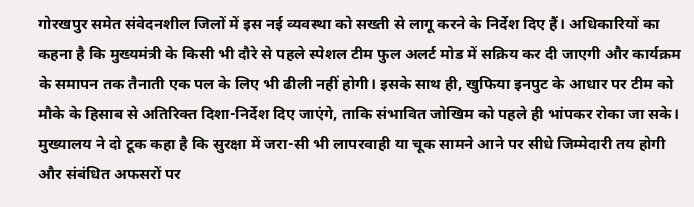गोरखपुर समेत संवेदनशील जिलों में इस नई व्यवस्था को सख्ती से लागू करने के निर्देश दिए हैं। अधिकारियों का कहना है कि मुख्यमंत्री के किसी भी दौरे से पहले स्पेशल टीम फुल अलर्ट मोड में सक्रिय कर दी जाएगी और कार्यक्रम के समापन तक तैनाती एक पल के लिए भी ढीली नहीं होगी। इसके साथ ही, खुफिया इनपुट के आधार पर टीम को मौके के हिसाब से अतिरिक्त दिशा-निर्देश दिए जाएंगे, ताकि संभावित जोखिम को पहले ही भांपकर रोका जा सके। मुख्यालय ने दो टूक कहा है कि सुरक्षा में जरा-सी भी लापरवाही या चूक सामने आने पर सीधे जिम्मेदारी तय होगी और संबंधित अफसरों पर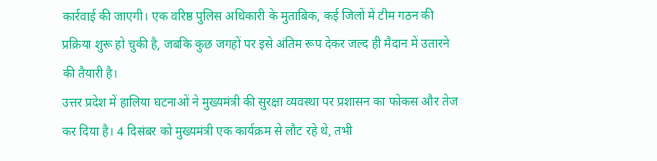कार्रवाई की जाएगी। एक वरिष्ठ पुलिस अधिकारी के मुताबिक, कई जिलों में टीम गठन की प्रक्रिया शुरू हो चुकी है, जबकि कुछ जगहों पर इसे अंतिम रूप देकर जल्द ही मैदान में उतारने की तैयारी है।
उत्तर प्रदेश में हालिया घटनाओं ने मुख्यमंत्री की सुरक्षा व्यवस्था पर प्रशासन का फोकस और तेज कर दिया है। 4 दिसंबर को मुख्यमंत्री एक कार्यक्रम से लौट रहे थे, तभी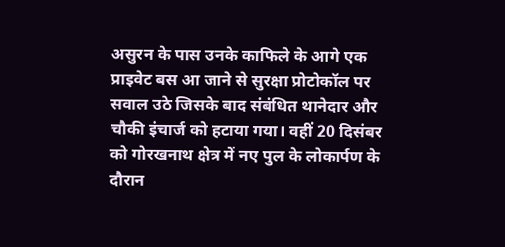असुरन के पास उनके काफिले के आगे एक प्राइवेट बस आ जाने से सुरक्षा प्रोटोकॉल पर सवाल उठे जिसके बाद संबंधित थानेदार और चौकी इंचार्ज को हटाया गया। वहीं 20 दिसंबर को गोरखनाथ क्षेत्र में नए पुल के लोकार्पण के दौरान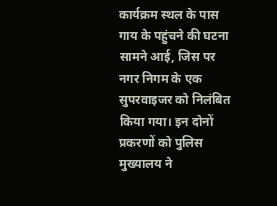कार्यक्रम स्थल के पास गाय के पहुंचने की घटना सामने आई, जिस पर नगर निगम के एक सुपरवाइजर को निलंबित किया गया। इन दोनों प्रकरणों को पुलिस मुख्यालय ने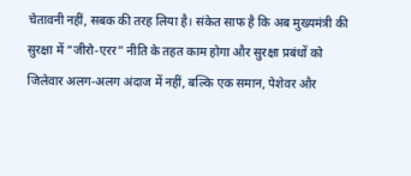चेतावनी नहीं, सबक की तरह लिया है। संकेत साफ है कि अब मुख्यमंत्री की सुरक्षा में “जीरो-एरर” नीति के तहत काम होगा और सुरक्षा प्रबंधों को जिलेवार अलग-अलग अंदाज में नहीं, बल्कि एक समान, पेशेवर और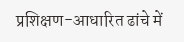प्रशिक्षण-आधारित ढांचे में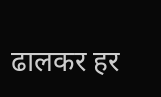ढालकर हर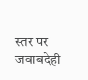स्तर पर जवाबदेही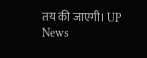तय की जाएगी। UP News